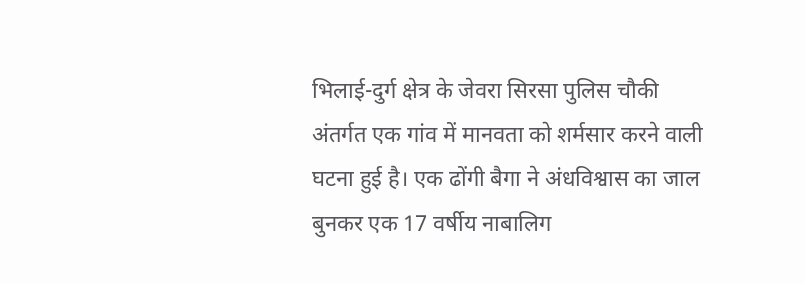भिलाई-दुर्ग क्षेत्र के जेवरा सिरसा पुलिस चौकी अंतर्गत एक गांव में मानवता को शर्मसार करने वाली घटना हुई है। एक ढोंगी बैगा ने अंधविश्वास का जाल बुनकर एक 17 वर्षीय नाबालिग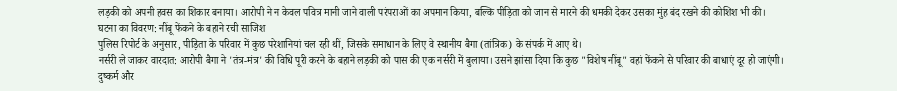लड़की को अपनी हवस का शिकार बनाया। आरोपी ने न केवल पवित्र मानी जाने वाली परंपराओं का अपमान किया, बल्कि पीड़िता को जान से मारने की धमकी देकर उसका मुंह बंद रखने की कोशिश भी की।
घटना का विवरण: नींबू फेंकने के बहाने रची साजिश
पुलिस रिपोर्ट के अनुसार, पीड़िता के परिवार में कुछ परेशानियां चल रही थीं, जिसके समाधान के लिए वे स्थानीय बैगा (तांत्रिक) के संपर्क में आए थे।
नर्सरी ले जाकर वारदात: आरोपी बैगा ने 'तंत्र-मंत्र' की विधि पूरी करने के बहाने लड़की को पास की एक नर्सरी में बुलाया। उसने झांसा दिया कि कुछ "विशेष नींबू" वहां फेंकने से परिवार की बाधाएं दूर हो जाएंगी।
दुष्कर्म और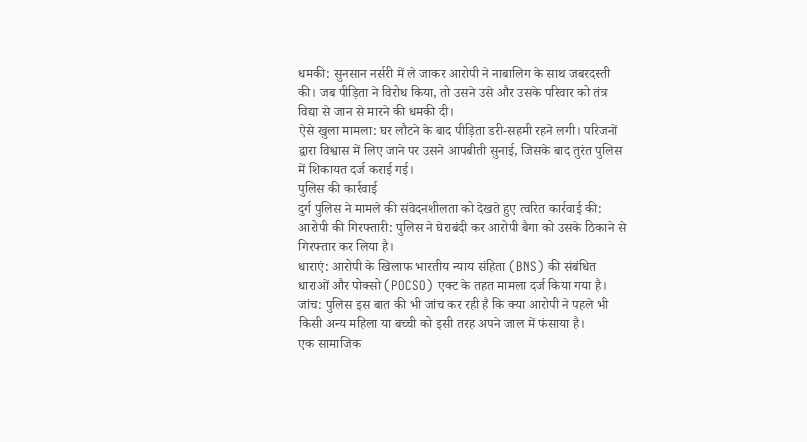धमकी: सुनसान नर्सरी में ले जाकर आरोपी ने नाबालिग के साथ जबरदस्ती की। जब पीड़िता ने विरोध किया, तो उसने उसे और उसके परिवार को तंत्र विद्या से जान से मारने की धमकी दी।
ऐसे खुला मामला: घर लौटने के बाद पीड़िता डरी-सहमी रहने लगी। परिजनों द्वारा विश्वास में लिए जाने पर उसने आपबीती सुनाई, जिसके बाद तुरंत पुलिस में शिकायत दर्ज कराई गई।
पुलिस की कार्रवाई
दुर्ग पुलिस ने मामले की संवेदनशीलता को देखते हुए त्वरित कार्रवाई की:
आरोपी की गिरफ्तारी: पुलिस ने घेराबंदी कर आरोपी बैगा को उसके ठिकाने से गिरफ्तार कर लिया है।
धाराएं: आरोपी के खिलाफ भारतीय न्याय संहिता (BNS) की संबंधित धाराओं और पोक्सो (POCSO) एक्ट के तहत मामला दर्ज किया गया है।
जांच: पुलिस इस बात की भी जांच कर रही है कि क्या आरोपी ने पहले भी किसी अन्य महिला या बच्ची को इसी तरह अपने जाल में फंसाया है।
एक सामाजिक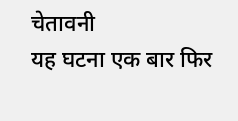चेतावनी
यह घटना एक बार फिर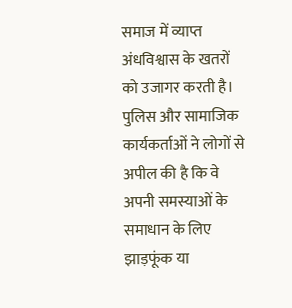समाज में व्याप्त अंधविश्वास के खतरों को उजागर करती है। पुलिस और सामाजिक कार्यकर्ताओं ने लोगों से अपील की है कि वे अपनी समस्याओं के समाधान के लिए झाड़फूंक या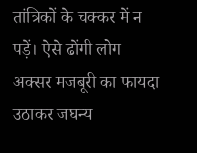तांत्रिकों के चक्कर में न पड़ें। ऐसे ढोंगी लोग अक्सर मजबूरी का फायदा उठाकर जघन्य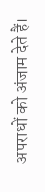अपराधों को अंजाम देते हैं।